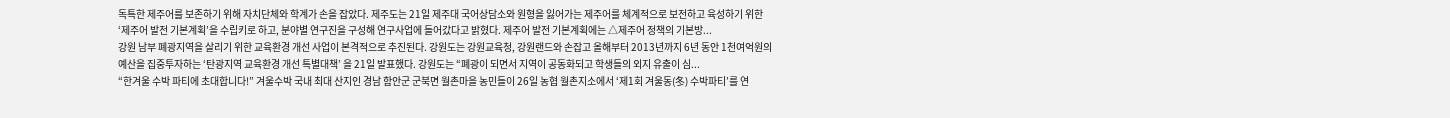독특한 제주어를 보존하기 위해 자치단체와 학계가 손을 잡았다. 제주도는 21일 제주대 국어상담소와 원형을 잃어가는 제주어를 체계적으로 보전하고 육성하기 위한 ‘제주어 발전 기본계획’을 수립키로 하고, 분야별 연구진을 구성해 연구사업에 들어갔다고 밝혔다. 제주어 발전 기본계획에는 △제주어 정책의 기본방...
강원 남부 폐광지역을 살리기 위한 교육환경 개선 사업이 본격적으로 추진된다. 강원도는 강원교육청, 강원랜드와 손잡고 올해부터 2013년까지 6년 동안 1천여억원의 예산을 집중투자하는 ‘탄광지역 교육환경 개선 특별대책’ 을 21일 발표했다. 강원도는 “폐광이 되면서 지역이 공동화되고 학생들의 외지 유출이 심...
“한겨울 수박 파티에 초대합니다!” 겨울수박 국내 최대 산지인 경남 함안군 군북면 월촌마을 농민들이 26일 농협 월촌지소에서 ‘제1회 겨울동(冬) 수박파티’를 연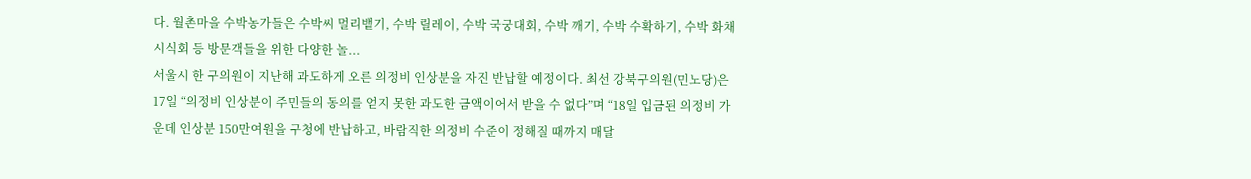다. 월촌마을 수박농가들은 수박씨 멀리뱉기, 수박 릴레이, 수박 국궁대회, 수박 깨기, 수박 수확하기, 수박 화채 시식회 등 방문객들을 위한 다양한 놀...
서울시 한 구의원이 지난해 과도하게 오른 의정비 인상분을 자진 반납할 예정이다. 최선 강북구의원(민노당)은 17일 “의정비 인상분이 주민들의 동의를 얻지 못한 과도한 금액이어서 받을 수 없다”며 “18일 입금된 의정비 가운데 인상분 150만여원을 구청에 반납하고, 바람직한 의정비 수준이 정해질 때까지 매달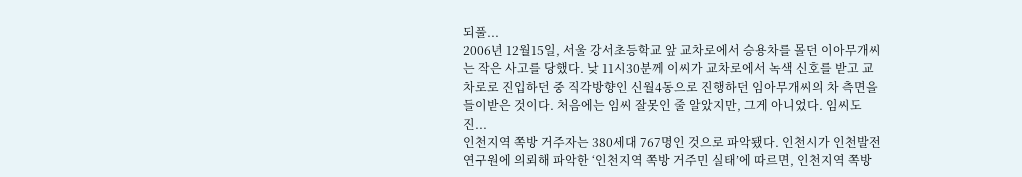되풀...
2006년 12월15일, 서울 강서초등학교 앞 교차로에서 승용차를 몰던 이아무개씨는 작은 사고를 당했다. 낮 11시30분께 이씨가 교차로에서 녹색 신호를 받고 교차로로 진입하던 중 직각방향인 신월4동으로 진행하던 임아무개씨의 차 측면을 들이받은 것이다. 처음에는 임씨 잘못인 줄 알았지만, 그게 아니었다. 임씨도 진...
인천지역 쪽방 거주자는 380세대 767명인 것으로 파악됐다. 인천시가 인천발전연구원에 의뢰해 파악한 ‘인천지역 쪽방 거주민 실태’에 따르면, 인천지역 쪽방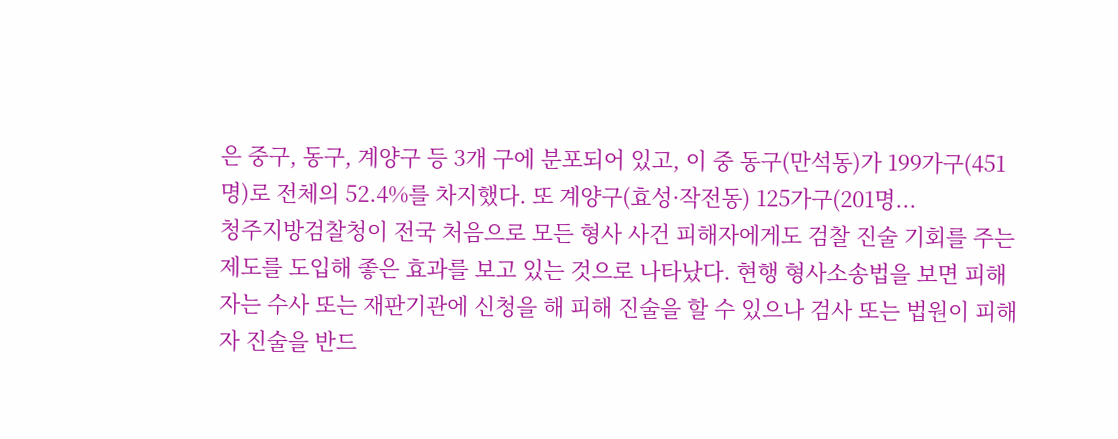은 중구, 동구, 계양구 등 3개 구에 분포되어 있고, 이 중 동구(만석동)가 199가구(451명)로 전체의 52.4%를 차지했다. 또 계양구(효성·작전동) 125가구(201명...
청주지방검찰청이 전국 처음으로 모든 형사 사건 피해자에게도 검찰 진술 기회를 주는 제도를 도입해 좋은 효과를 보고 있는 것으로 나타났다. 현행 형사소송법을 보면 피해자는 수사 또는 재판기관에 신청을 해 피해 진술을 할 수 있으나 검사 또는 법원이 피해자 진술을 반드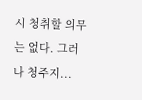시 청취할 의무는 없다. 그러나 청주지...